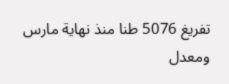تفريغ 5076 طنا منذ نهاية مارس ومعدل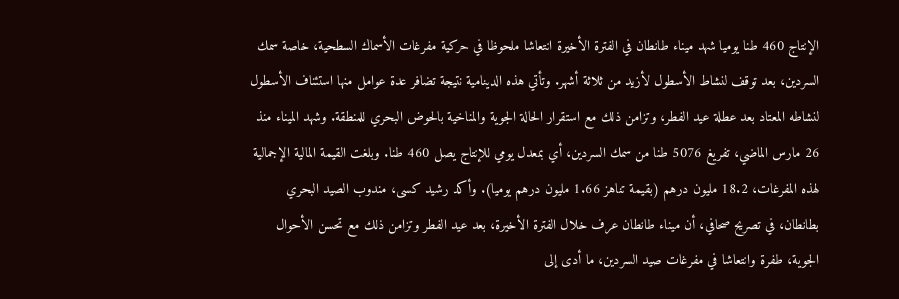الإنتاج 460 طنا يوميا شهد ميناء طانطان في الفترة الأخيرة انتعاشا ملحوظا في حركية مفرغات الأسماك السطحية، خاصة سمك السردين، بعد توقف لنشاط الأسطول لأزيد من ثلاثة أشهر. وتأتي هذه الدينامية نتيجة تضافر عدة عوامل منها استئناف الأسطول لنشاطه المعتاد بعد عطلة عيد الفطر، وتزامن ذلك مع استقرار الحالة الجوية والمناخية بالحوض البحري للمنطقة. وشهد الميناء منذ 26 مارس الماضي، تفريغ 5076 طنا من سمك السردين، أي بمعدل يومي للإنتاج يصل 460 طنا. وبلغت القيمة المالية الإجمالية لهذه المفرغات، 18.2 مليون درهم (بقيمة تناهز 1.66 مليون درهم يوميا). وأكد رشيد كسى، مندوب الصيد البحري بطانطان، في تصريح صحافي، أن ميناء طانطان عرف خلال الفترة الأخيرة، بعد عيد الفطر وتزامن ذلك مع تحسن الأحوال الجوية، طفرة وانتعاشا في مفرغات صيد السردين، ما أدى إلى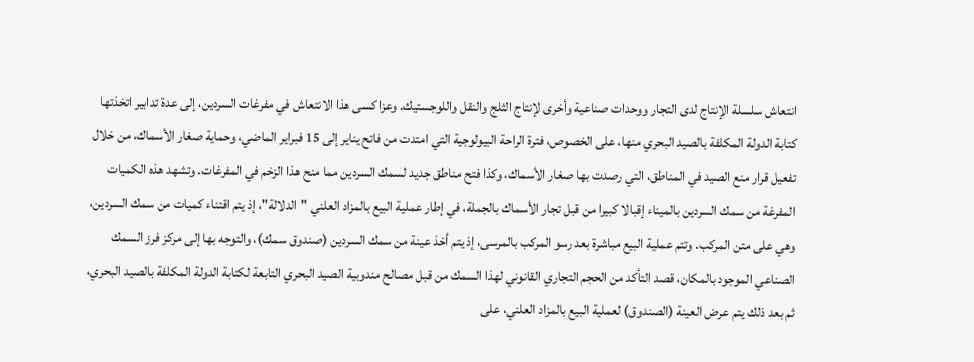انتعاش سلسلة الإنتاج لدى التجار ووحدات صناعية وأخرى لإنتاج الثلج والنقل واللوجستيك. وعزا كسى هذا الانتعاش في مفرغات السردين، إلى عدة تدابير اتخذتها كتابة الدولة المكلفة بالصيد البحري منها، على الخصوص، فترة الراحة البيولوجية التي امتدت من فاتح يناير إلى 15 فبراير الماضي، وحماية صغار الأسماك، من خلال تفعيل قرار منع الصيد في المناطق، التي رصدت بها صغار الأسماك، وكذا فتح مناطق جديد لسمك السردين مما منح هذا الزخم في المفرغات. وتشهد هذه الكميات المفرغة من سمك السردين بالميناء إقبالا كبيرا من قبل تجار الأسماك بالجملة، في إطار عملية البيع بالمزاد العلني "الدلالة"، إذ يتم اقتناء كميات من سمك السردين، وهي على متن المركب. وتتم عملية البيع مباشرة بعد رسو المركب بالمرسى، إذ يتم أخذ عينة من سمك السردين (صندوق سمك)، والتوجه بها إلى مركز فرز السمك الصناعي الموجود بالمكان، قصد التأكد من الحجم التجاري القانوني لهذا السمك من قبل مصالح مندوبية الصيد البحري التابعة لكتابة الدولة المكلفة بالصيد البحري، ثم بعد ذلك يتم عرض العينة (الصندوق) لعملية البيع بالمزاد العلني، على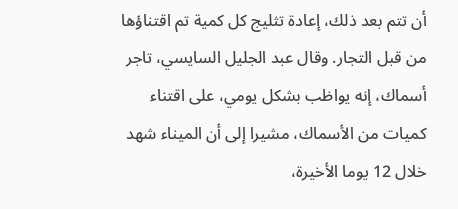أن تتم بعد ذلك، إعادة تثليج كل كمية تم اقتناؤها من قبل التجار. وقال عبد الجليل السايسي، تاجر أسماك، إنه يواظب بشكل يومي، على اقتناء كميات من الأسماك، مشيرا إلى أن الميناء شهد خلال 12 يوما الأخيرة،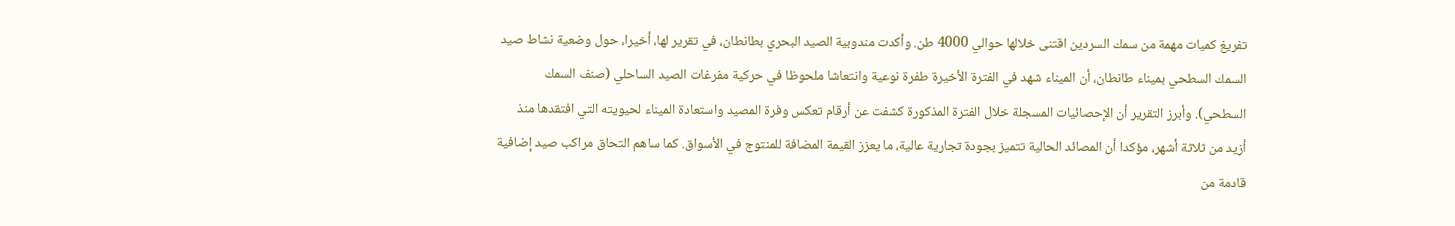تفريغ كميات مهمة من سمك السردين اقتنى خلالها حوالي 4000 طن. وأكدت مندوبية الصيد البحري بطانطان، في تقرير لها، أخيرا، حول وضعية نشاط صيد السمك السطحي بميناء طانطان، أن الميناء شهد في الفترة الأخيرة طفرة نوعية وانتعاشا ملحوظا في حركية مفرغات الصيد الساحلي (صنف السمك السطحي). وأبرز التقرير أن الإحصائيات المسجلة خلال الفترة المذكورة كشفت عن أرقام تعكس وفرة المصيد واستعادة الميناء لحيويته التي افتقدها منذ أزيد من ثلاثة أشهر، مؤكدا أن المصائد الحالية تتميز بجودة تجارية عالية، ما يعزز القيمة المضافة للمنتوج في الأسواق. كما ساهم التحاق مراكب صيد إضافية قادمة من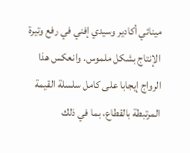مينائي أكادير وسيدي إفني في رفع وتيرة الإنتاج بشكل ملموس. وانعكس هذا الرواج إيجابا على كامل سلسلة القيمة المرتبطة بالقطاع، بما في ذلك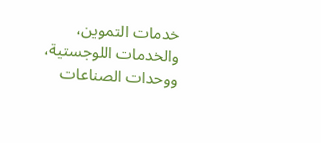خدمات التموين، والخدمات اللوجستية، ووحدات الصناعات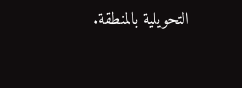التحويلية بالمنطقة.